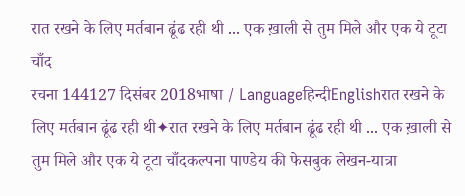रात रखने के लिए मर्तबान ढूंढ रही थी ... एक ख़ाली से तुम मिले और एक ये टूटा चाँद
रचना 144127 दिसंबर 2018भाषा / Languageहिन्दीEnglishरात रखने के लिए मर्तबान ढूंढ रही थी✦रात रखने के लिए मर्तबान ढूंढ रही थी ... एक ख़ाली से तुम मिले और एक ये टूटा चाँदकल्पना पाण्डेय की फेसबुक लेखन-यात्रा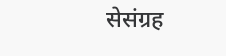सेसंग्रह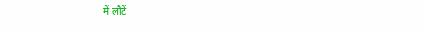में लौटें